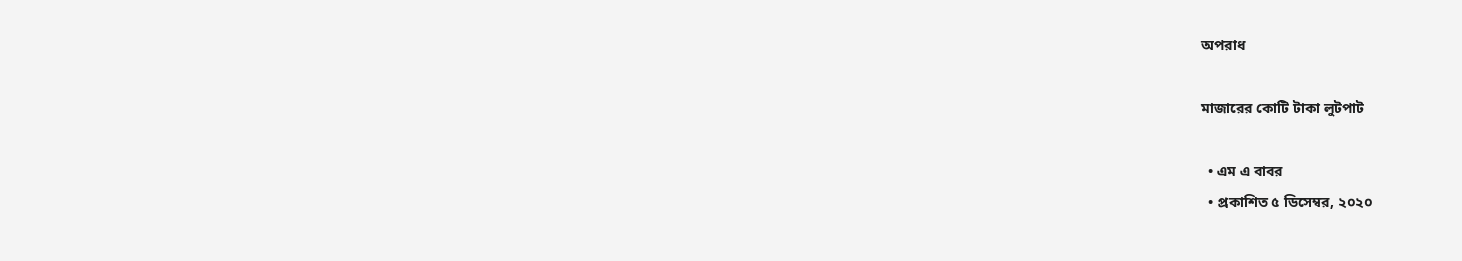অপরাধ

মাজারের কোটি টাকা লুটপাট

  • এম এ বাবর
  • প্রকাশিত ৫ ডিসেম্বর, ২০২০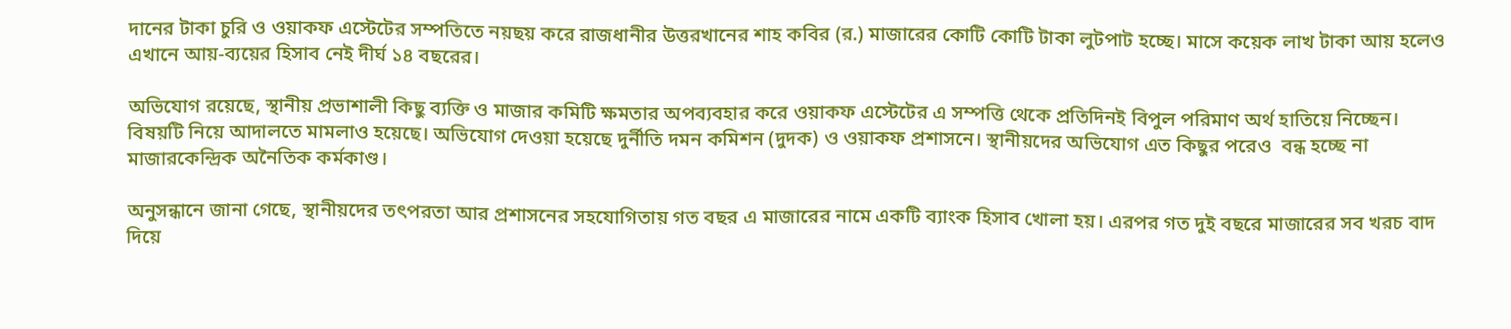দানের টাকা চুরি ও ওয়াকফ এস্টেটের সম্পতিতে নয়ছয় করে রাজধানীর উত্তরখানের শাহ কবির (র.) মাজারের কোটি কোটি টাকা লুটপাট হচ্ছে। মাসে কয়েক লাখ টাকা আয় হলেও এখানে আয়-ব্যয়ের হিসাব নেই দীর্ঘ ১৪ বছরের।

অভিযোগ রয়েছে, স্থানীয় প্রভাশালী কিছু ব্যক্তি ও মাজার কমিটি ক্ষমতার অপব্যবহার করে ওয়াকফ এস্টেটের এ সম্পত্তি থেকে প্রতিদিনই বিপুল পরিমাণ অর্থ হাতিয়ে নিচ্ছেন। বিষয়টি নিয়ে আদালতে মামলাও হয়েছে। অভিযোগ দেওয়া হয়েছে দুর্নীতি দমন কমিশন (দুদক) ও ওয়াকফ প্রশাসনে। স্থানীয়দের অভিযোগ এত কিছুর পরেও  বন্ধ হচ্ছে না মাজারকেন্দ্রিক অনৈতিক কর্মকাণ্ড।

অনুসন্ধানে জানা গেছে, স্থানীয়দের তৎপরতা আর প্রশাসনের সহযোগিতায় গত বছর এ মাজারের নামে একটি ব্যাংক হিসাব খোলা হয়। এরপর গত দুই বছরে মাজারের সব খরচ বাদ দিয়ে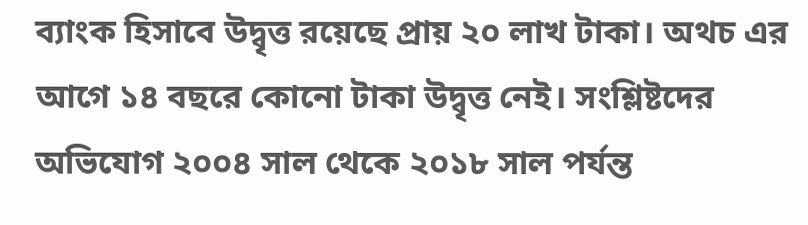ব্যাংক হিসাবে উদ্বৃত্ত রয়েছে প্রায় ২০ লাখ টাকা। অথচ এর আগে ১৪ বছরে কোনো টাকা উদ্বৃত্ত নেই। সংশ্লিষ্টদের অভিযোগ ২০০৪ সাল থেকে ২০১৮ সাল পর্যন্ত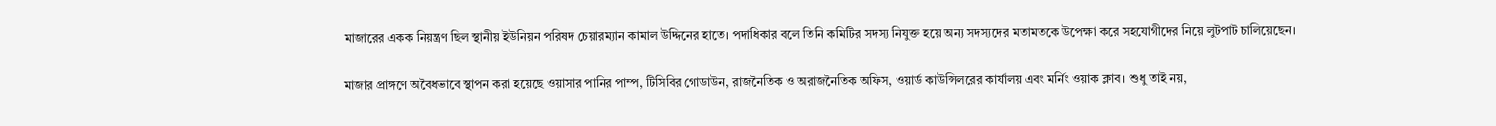মাজারের একক নিয়ন্ত্রণ ছিল স্থানীয় ইউনিয়ন পরিষদ চেয়ারম্যান কামাল উদ্দিনের হাতে। পদাধিকার বলে তিনি কমিটির সদস্য নিযুক্ত হয়ে অন্য সদস্যদের মতামতকে উপেক্ষা করে সহযোগীদের নিয়ে লুটপাট চালিয়েছেন।

মাজার প্রাঙ্গণে অবৈধভাবে স্থাপন করা হয়েছে ওয়াসার পানির পাম্প, টিসিবির গোডাউন, রাজনৈতিক ও অরাজনৈতিক অফিস, ওয়ার্ড কাউন্সিলরের কার্যালয় এবং মর্নিং ওয়াক ক্লাব। শুধু তাই নয়,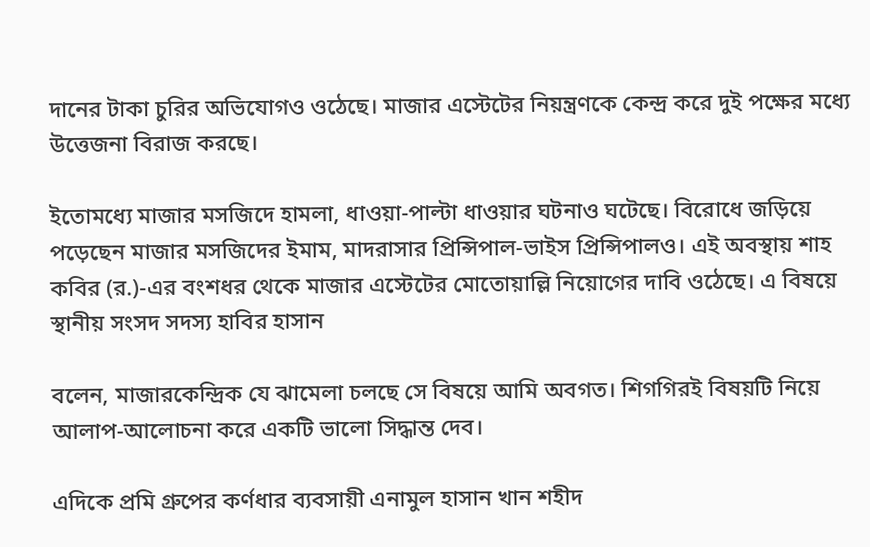দানের টাকা চুরির অভিযোগও ওঠেছে। মাজার এস্টেটের নিয়ন্ত্রণকে কেন্দ্র করে দুই পক্ষের মধ্যে উত্তেজনা বিরাজ করছে।

ইতোমধ্যে মাজার মসজিদে হামলা, ধাওয়া-পাল্টা ধাওয়ার ঘটনাও ঘটেছে। বিরোধে জড়িয়ে পড়েছেন মাজার মসজিদের ইমাম, মাদরাসার প্রিন্সিপাল-ভাইস প্রিন্সিপালও। এই অবস্থায় শাহ কবির (র.)-এর বংশধর থেকে মাজার এস্টেটের মোতোয়াল্লি নিয়োগের দাবি ওঠেছে। এ বিষয়ে স্থানীয় সংসদ সদস্য হাবির হাসান

বলেন, মাজারকেন্দ্রিক যে ঝামেলা চলছে সে বিষয়ে আমি অবগত। শিগগিরই বিষয়টি নিয়ে আলাপ-আলোচনা করে একটি ভালো সিদ্ধান্ত দেব।

এদিকে প্রমি গ্রুপের কর্ণধার ব্যবসায়ী এনামুল হাসান খান শহীদ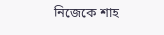নিজেকে শাহ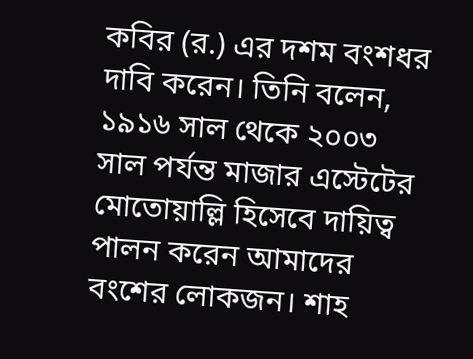কবির (র.) এর দশম বংশধর দাবি করেন। তিনি বলেন, ১৯১৬ সাল থেকে ২০০৩ সাল পর্যন্ত মাজার এস্টেটের মোতোয়াল্লি হিসেবে দায়িত্ব পালন করেন আমাদের বংশের লোকজন। শাহ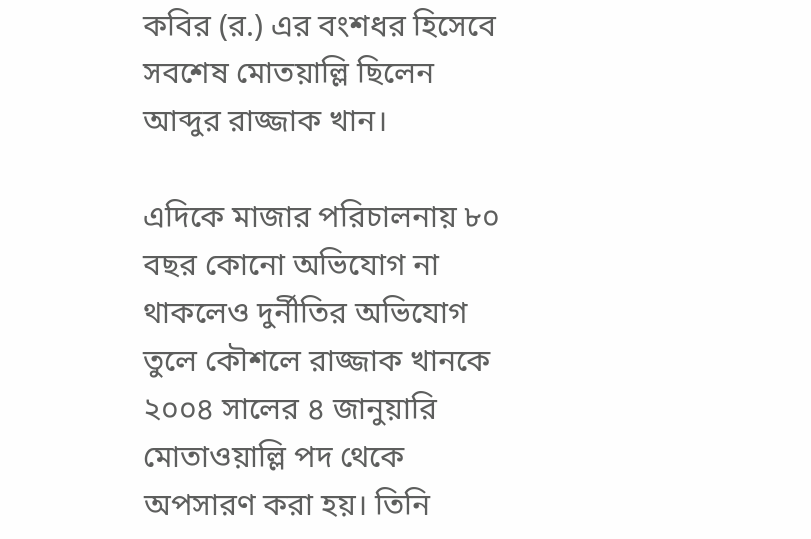কবির (র.) এর বংশধর হিসেবে সবশেষ মোতয়াল্লি ছিলেন আব্দুর রাজ্জাক খান।

এদিকে মাজার পরিচালনায় ৮০ বছর কোনো অভিযোগ না থাকলেও দুর্নীতির অভিযোগ তুলে কৌশলে রাজ্জাক খানকে ২০০৪ সালের ৪ জানুয়ারি মোতাওয়াল্লি পদ থেকে অপসারণ করা হয়। তিনি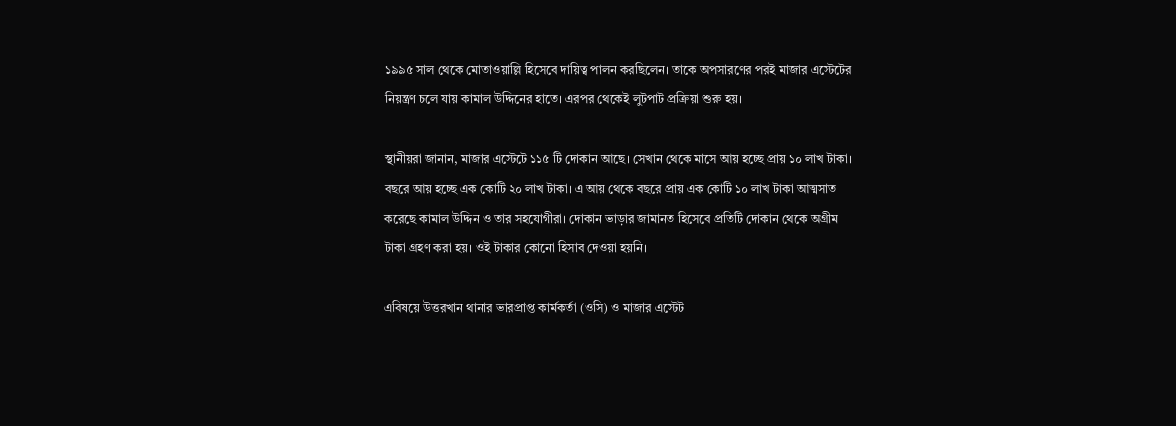১৯৯৫ সাল থেকে মোতাওয়াল্লি হিসেবে দায়িত্ব পালন করছিলেন। তাকে অপসারণের পরই মাজার এস্টেটের নিয়ন্ত্রণ চলে যায় কামাল উদ্দিনের হাতে। এরপর থেকেই লুটপাট প্রক্রিয়া শুরু হয়।

স্থানীয়রা জানান, মাজার এস্টেটে ১১৫ টি দোকান আছে। সেখান থেকে মাসে আয় হচ্ছে প্রায় ১০ লাখ টাকা। বছরে আয় হচ্ছে এক কোটি ২০ লাখ টাকা। এ আয় থেকে বছরে প্রায় এক কোটি ১০ লাখ টাকা আত্মসাত করেছে কামাল উদ্দিন ও তার সহযোগীরা। দোকান ভাড়ার জামানত হিসেবে প্রতিটি দোকান থেকে অগ্রীম টাকা গ্রহণ করা হয়। ওই টাকার কোনো হিসাব দেওয়া হয়নি।

এবিষয়ে উত্তরখান থানার ভারপ্রাপ্ত কার্মকর্তা (ওসি) ও মাজার এস্টেট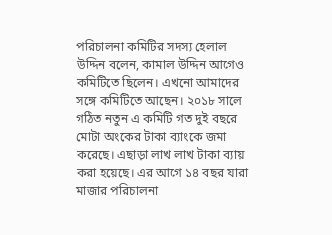পরিচালনা কমিটির সদস্য হেলাল উদ্দিন বলেন, কামাল উদ্দিন আগেও কমিটিতে ছিলেন। এখনো আমাদের সঙ্গে কমিটিতে আছেন। ২০১৮ সালে গঠিত নতুন এ কমিটি গত দুই বছরে মোটা অংকের টাকা ব্যাংকে জমা করেছে। এছাড়া লাখ লাখ টাকা ব্যায় করা হয়েছে। এর আগে ১৪ বছর যারা মাজার পরিচালনা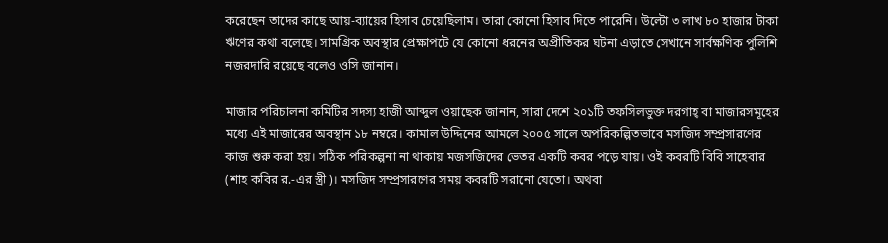করেছেন তাদের কাছে আয়-ব্যায়ের হিসাব চেয়েছিলাম। তারা কোনো হিসাব দিতে পারেনি। উল্টো ৩ লাখ ৮০ হাজার টাকা ঋণের কথা বলেছে। সামগ্রিক অবস্থার প্রেক্ষাপটে যে কোনো ধরনের অপ্রীতিকর ঘটনা এড়াতে সেখানে সার্বক্ষণিক পুলিশি নজরদারি রয়েছে বলেও ওসি জানান।

মাজার পরিচালনা কমিটির সদস্য হাজী আব্দুল ওয়াছেক জানান, সারা দেশে ২০১টি তফসিলভুক্ত দরগাহ্ বা মাজারসমূহের মধ্যে এই মাজারের অবস্থান ১৮ নম্বরে। কামাল উদ্দিনের আমলে ২০০৫ সালে অপরিকল্পিতভাবে মসজিদ সম্প্রসারণের কাজ শুরু করা হয়। সঠিক পরিকল্পনা না থাকায় মজসজিদের ভেতর একটি কবর পড়ে যায়। ওই কবরটি বিবি সাহেবার (শাহ কবির র.-এর স্ত্রী)। মসজিদ সম্প্রসারণের সময় কবরটি সরানো যেতো। অথবা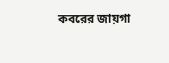কবরের জায়গা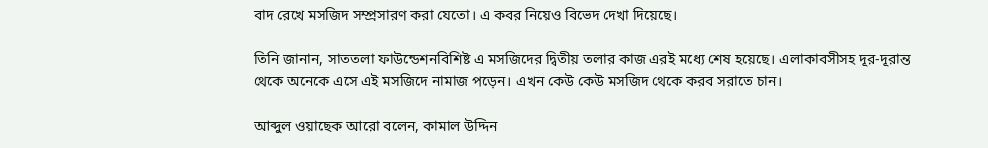বাদ রেখে মসজিদ সম্প্রসারণ করা যেতো। এ কবর নিয়েও বিভেদ দেখা দিয়েছে।

তিনি জানান, সাততলা ফাউন্ডেশনবিশিষ্ট এ মসজিদের দ্বিতীয় তলার কাজ এরই মধ্যে শেষ হয়েছে। এলাকাবসীসহ দূর-দূরান্ত থেকে অনেকে এসে এই মসজিদে নামাজ পড়েন। এখন কেউ কেউ মসজিদ থেকে করব সরাতে চান।

আব্দুল ওয়াছেক আরো বলেন, কামাল উদ্দিন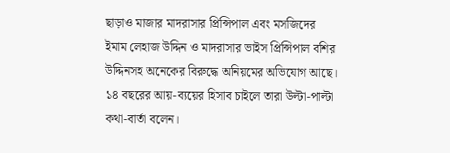ছাড়াও মাজার মাদরাসার প্রিন্সিপাল এবং মসজিদের ইমাম লেহাজ উদ্দিন ও মাদরাসার ভাইস প্রিন্সিপাল বশির উদ্দিনসহ অনেকের বিরুদ্ধে অনিয়মের অভিযোগ আছে। ১৪ বছরের আয়-ব্যয়ের হিসাব চাইলে তারা উল্টা-পাল্টা কথা-বার্তা বলেন।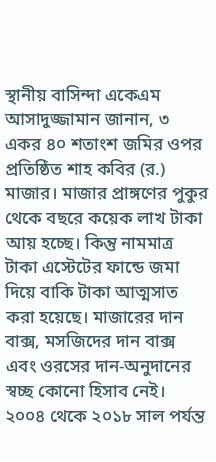স্থানীয় বাসিন্দা একেএম আসাদুজ্জামান জানান, ৩ একর ৪০ শতাংশ জমির ওপর প্রতিষ্ঠিত শাহ কবির (র.) মাজার। মাজার প্রাঙ্গণের পুকুর থেকে বছরে কয়েক লাখ টাকা আয় হচ্ছে। কিন্তু নামমাত্র টাকা এস্টেটের ফান্ডে জমা দিয়ে বাকি টাকা আত্মসাত করা হয়েছে। মাজারের দান বাক্স, মসজিদের দান বাক্স এবং ওরসের দান-অনুদানের স্বচ্ছ কোনো হিসাব নেই। ২০০৪ থেকে ২০১৮ সাল পর্যন্ত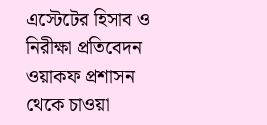এস্টেটের হিসাব ও নিরীক্ষা প্রতিবেদন ওয়াকফ প্রশাসন থেকে চাওয়া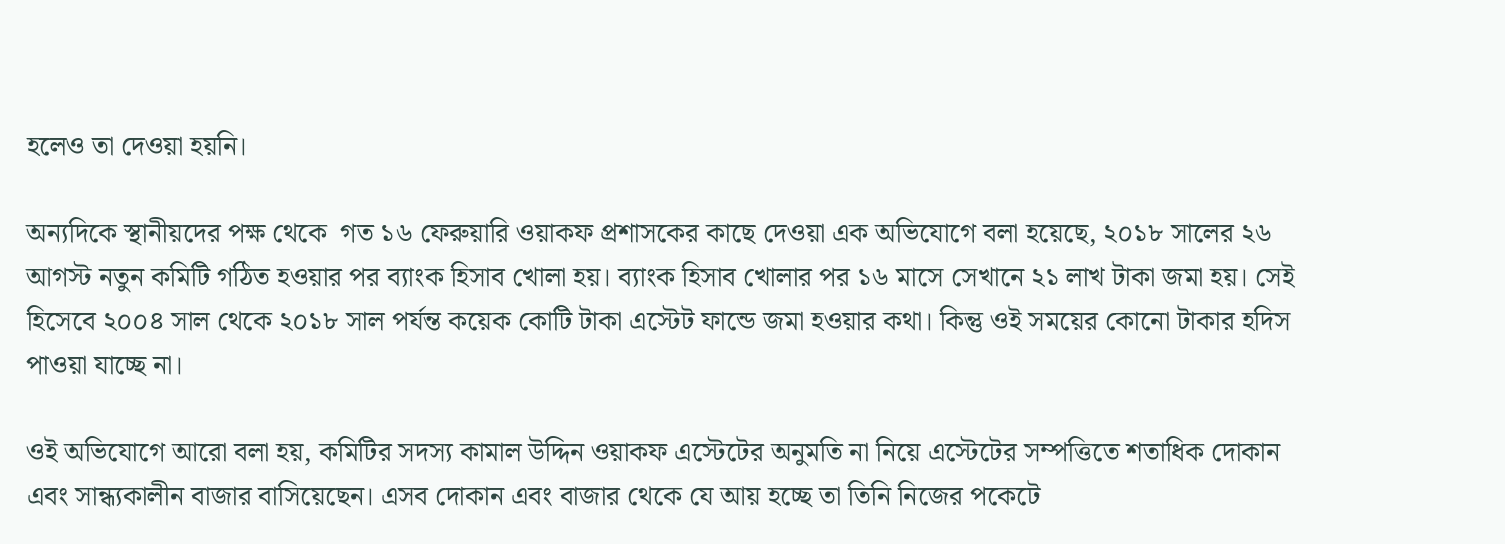হলেও তা দেওয়া হয়নি।

অন্যদিকে স্থানীয়দের পক্ষ থেকে  গত ১৬ ফেরুয়ারি ওয়াকফ প্রশাসকের কাছে দেওয়া এক অভিযোগে বলা হয়েছে, ২০১৮ সালের ২৬ আগস্ট নতুন কমিটি গঠিত হওয়ার পর ব্যাংক হিসাব খোলা হয়। ব্যাংক হিসাব খোলার পর ১৬ মাসে সেখানে ২১ লাখ টাকা জমা হয়। সেই হিসেবে ২০০৪ সাল থেকে ২০১৮ সাল পর্যন্ত কয়েক কোটি টাকা এস্টেট ফান্ডে জমা হওয়ার কথা। কিন্তু ওই সময়ের কোনো টাকার হদিস পাওয়া যাচ্ছে না।

ওই অভিযোগে আরো বলা হয়, কমিটির সদস্য কামাল উদ্দিন ওয়াকফ এস্টেটের অনুমতি না নিয়ে এস্টেটের সম্পত্তিতে শতাধিক দোকান এবং সান্ধ্যকালীন বাজার বাসিয়েছেন। এসব দোকান এবং বাজার থেকে যে আয় হচ্ছে তা তিনি নিজের পকেটে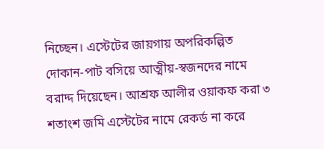নিচ্ছেন। এস্টেটের জায়গায় অপরিকল্পিত দোকান-পাট বসিয়ে আত্মীয়-স্বজনদের নামে বরাদ্দ দিয়েছেন। আশ্রফ আলীর ওয়াকফ করা ৩ শতাংশ জমি এস্টেটের নামে রেকর্ড না করে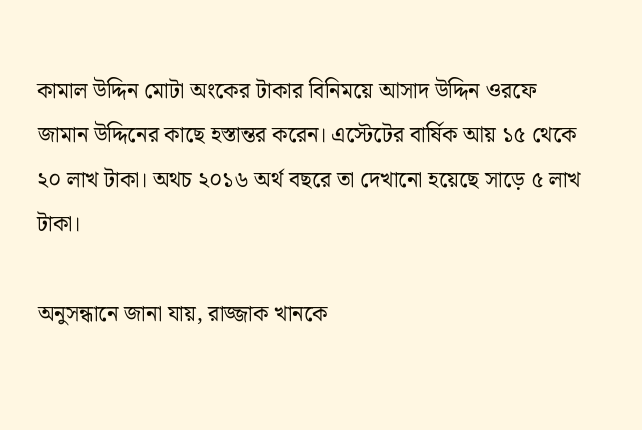কামাল উদ্দিন মোটা অংকের টাকার বিনিময়ে আসাদ উদ্দিন ওরফে জামান উদ্দিনের কাছে হস্তান্তর করেন। এস্টেটের বার্ষিক আয় ১৫ থেকে ২০ লাখ টাকা। অথচ ২০১৬ অর্থ বছরে তা দেখানো হয়েছে সাড়ে ৫ লাখ টাকা।

অনুসন্ধানে জানা যায়, রাজ্জাক খানকে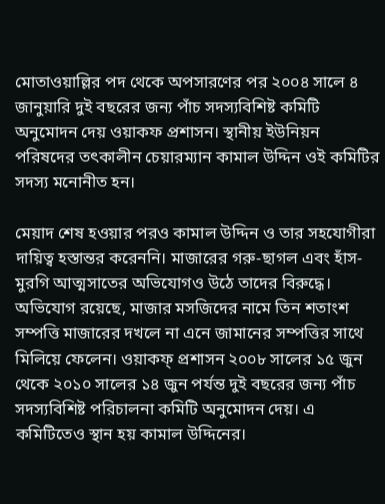মোতাওয়াল্লির পদ থেকে অপসারণের পর ২০০৪ সালে ৪ জানুয়ারি দুই বছরের জন্য পাঁচ সদস্যবিশিষ্ট কমিটি অনুমোদন দেয় ওয়াকফ প্রশাসন। স্থানীয় ইউনিয়ন পরিষদের তৎকালীন চেয়ারম্যান কামাল উদ্দিন ওই কমিটির সদস্য মনোনীত হন।

মেয়াদ শেষ হওয়ার পরও কামাল উদ্দিন ও তার সহযোগীরা দায়িত্ব হস্তান্তর করেননি। মাজারের গরু-ছাগল এবং হাঁস-মুরগি আত্মসাতের অভিযোগও উঠে তাদের বিরুদ্ধে। অভিযোগ রয়েছে, মাজার মসজিদের নামে তিন শতাংশ সম্পত্তি মাজারের দখলে না এনে জামানের সম্পত্তির সাথে মিলিয়ে ফেলেন। ওয়াকফ্ প্রশাসন ২০০৮ সালের ১৫ জুন থেকে ২০১০ সালের ১৪ জুন পর্যন্ত দুই বছরের জন্য পাঁচ সদস্যবিশিষ্ট পরিচালনা কমিটি অনুমোদন দেয়। এ কমিটিতেও স্থান হয় কামাল উদ্দিনের।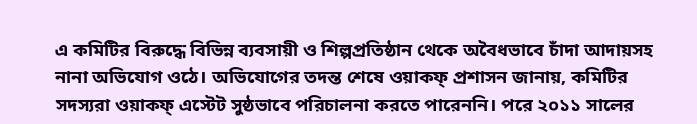এ কমিটির বিরুদ্ধে বিভিন্ন ব্যবসায়ী ও শিল্পপ্রতিষ্ঠান থেকে অবৈধভাবে চাঁদা আদায়সহ নানা অভিযোগ ওঠে। অভিযোগের তদন্ত শেষে ওয়াকফ্ প্রশাসন জানায়, কমিটির সদস্যরা ওয়াকফ্ এস্টেট সুষ্ঠভাবে পরিচালনা করতে পারেননি। পরে ২০১১ সালের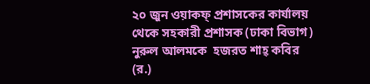২০ জুন ওয়াকফ্ প্রশাসকের কার্যালয় থেকে সহকারী প্রশাসক (ঢাকা বিভাগ) নুরুল আলমকে  হজরত শাহ্ কবির (র.)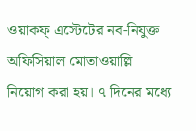ওয়াকফ্ এস্টেটের নব-নিযুক্ত অফিসিয়াল মোতাওয়াল্লি নিয়োগ করা হয়। ৭ দিনের মধ্যে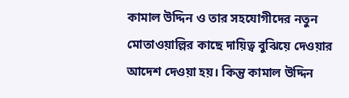কামাল উদ্দিন ও তার সহযোগীদের নতুন মোতাওয়াল্লির কাছে দায়িত্ব বুঝিয়ে দেওয়ার আদেশ দেওয়া হয়। কিন্তু কামাল উদ্দিন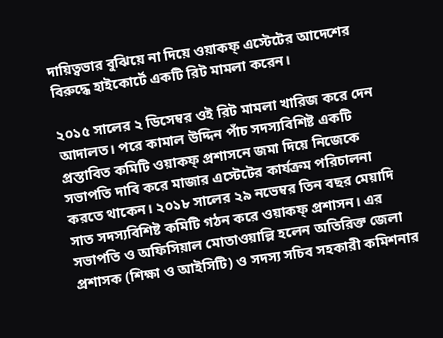দায়িত্বভার বুঝিয়ে না দিয়ে ওয়াকফ্ এস্টেটের আদেশের বিরুদ্ধে হাইকোর্টে একটি রিট মামলা করেন।

২০১৫ সালের ২ ডিসেম্বর ওই রিট মামলা খারিজ করে দেন আদালত। পরে কামাল উদ্দিন পাঁচ সদস্যবিশিষ্ট একটি প্রস্তাবিত কমিটি ওয়াকফ্ প্রশাসনে জমা দিয়ে নিজেকে সভাপতি দাবি করে মাজার এস্টেটের কার্যক্রম পরিচালনা করতে থাকেন। ২০১৮ সালের ২৯ নভেম্বর তিন বছর মেয়াদি সাত সদস্যবিশিষ্ট কমিটি গঠন করে ওয়াকফ্ প্রশাসন। এর সভাপতি ও অফিসিয়াল মোতাওয়াল্লি হলেন অতিরিক্ত জেলা প্রশাসক (শিক্ষা ও আইসিটি) ও সদস্য সচিব সহকারী কমিশনার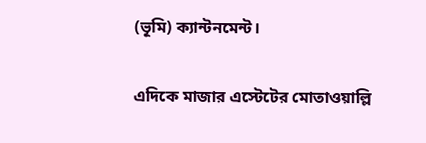(ভূমি) ক্যান্টনমেন্ট।

এদিকে মাজার এস্টেটের মোতাওয়াল্লি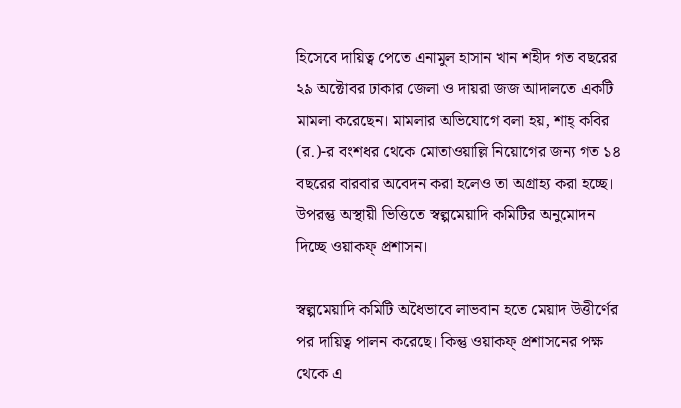হিসেবে দায়িত্ব পেতে এনামুল হাসান খান শহীদ গত বছরের ২৯ অক্টোবর ঢাকার জেলা ও দায়রা জজ আদালতে একটি মামলা করেছেন। মামলার অভিযোগে বলা হয়, শাহ্ কবির (র.)-র বংশধর থেকে মোতাওয়াল্লি নিয়োগের জন্য গত ১৪ বছরের বারবার অবেদন করা হলেও তা অগ্রাহ্য করা হচ্ছে। উপরন্তু অস্থায়ী ভিত্তিতে স্বল্পমেয়াদি কমিটির অনুমোদন দিচ্ছে ওয়াকফ্ প্রশাসন।

স্বল্পমেয়াদি কমিটি অধৈভাবে লাভবান হতে মেয়াদ উত্তীর্ণের পর দায়িত্ব পালন করেছে। কিন্তু ওয়াকফ্ প্রশাসনের পক্ষ থেকে এ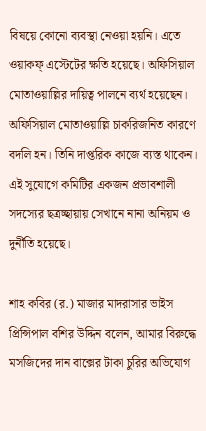বিষয়ে কোনো ব্যবস্থা নেওয়া হয়নি। এতে ওয়াকফ্ এস্টেটের ক্ষতি হয়েছে। অফিসিয়াল মোতাওয়াল্লির দায়িত্ব পালনে ব্যর্থ হয়েছেন। অফিসিয়াল মোতাওয়াল্লি চাকরিজনিত কারণে বদলি হন। তিনি দাপ্তরিক কাজে ব্যস্ত থাকেন। এই সুযোগে কমিটির একজন প্রভাবশালী সদস্যের ছত্রচ্ছায়ায় সেখানে নানা অনিয়ম ও দুর্নীতি হয়েছে।

শাহ কবির (র.) মাজার মাদরাসার ভাইস প্রিন্সিপাল বশির উদ্দিন বলেন, আমার বিরুদ্ধে মসজিদের দান বাক্সের টাকা চুরির অভিযোগ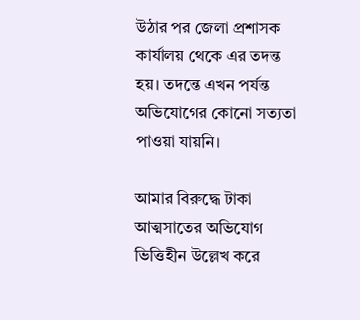উঠার পর জেলা প্রশাসক কার্যালয় থেকে এর তদন্ত হয়। তদন্তে এখন পর্যন্ত অভিযোগের কোনো সত্যতা পাওয়া যায়নি।

আমার বিরুদ্ধে টাকা আত্মসাতের অভিযোগ ভিত্তিহীন উল্লেখ করে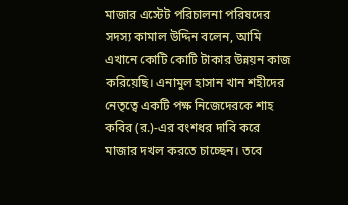মাজার এস্টেট পরিচালনা পরিষদের সদস্য কামাল উদ্দিন বলেন, আমি এখানে কোটি কোটি টাকার উন্নয়ন কাজ করিয়েছি। এনামুল হাসান খান শহীদের নেতৃত্বে একটি পক্ষ নিজেদেরকে শাহ কবির (র.)-এর বংশধর দাবি করে মাজার দখল করতে চাচ্ছেন। তবে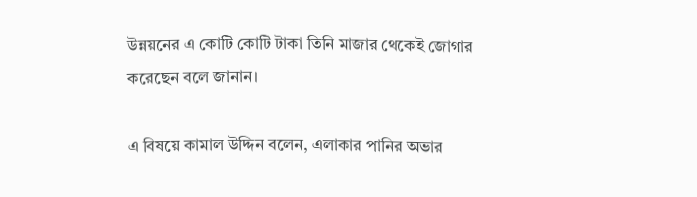উন্নয়নের এ কোটি কোটি টাকা তিনি মাজার থেকেই জোগার করেছেন বলে জানান।

এ বিষয়ে কামাল উদ্দিন বলেন, এলাকার পানির অভার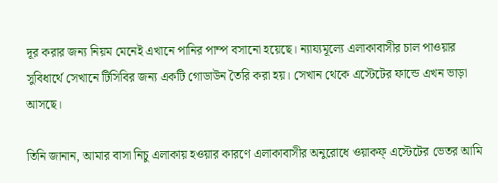দূর করার জন্য নিয়ম মেনেই এখানে পানির পাম্প বসানো হয়েছে। ন্যায্যমূল্যে এলাকাবাসীর চাল পাওয়ার সুবিধার্থে সেখানে টিসিবির জন্য একটি গোডাউন তৈরি করা হয়। সেখান থেকে এস্টেটের ফান্ডে এখন ভাড়া আসছে।

তিনি জানান, আমার বাসা নিচু এলাকায় হওয়ার কারণে এলাকাবাসীর অনুরোধে ওয়াকফ্ এস্টেটের ভেতর আমি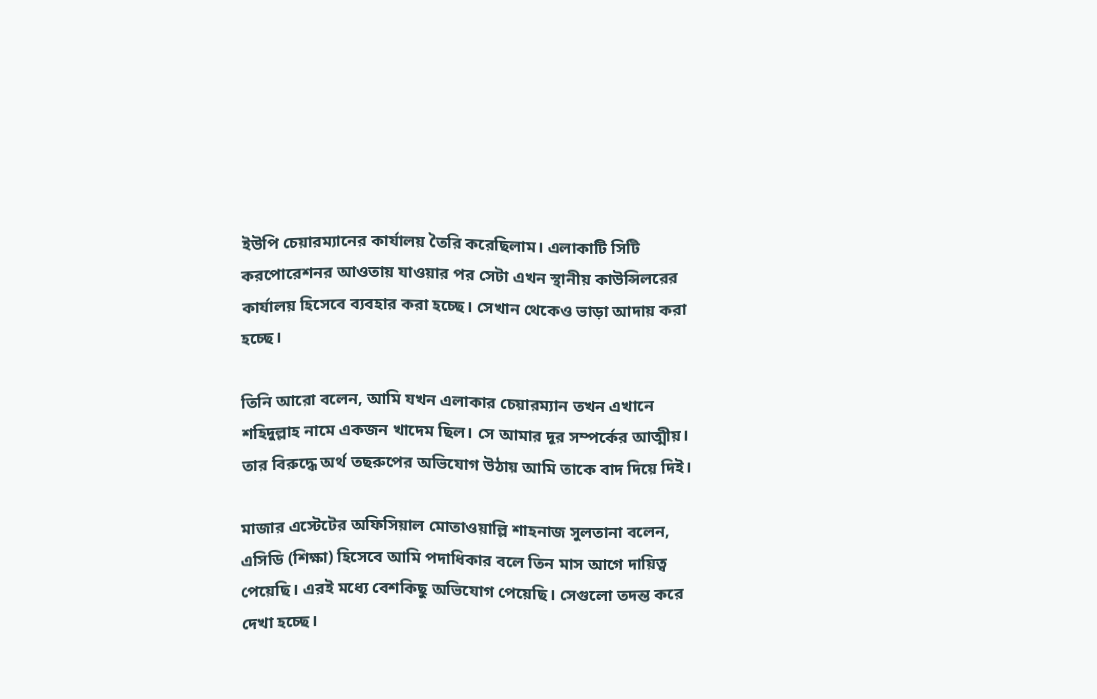ইউপি চেয়ারম্যানের কার্যালয় তৈরি করেছিলাম। এলাকাটি সিটি করপোরেশনর আওতায় যাওয়ার পর সেটা এখন স্থানীয় কাউন্সিলরের কার্যালয় হিসেবে ব্যবহার করা হচ্ছে। সেখান থেকেও ভাড়া আদায় করা হচ্ছে।

তিনি আরো বলেন, আমি যখন এলাকার চেয়ারম্যান তখন এখানে শহিদুল্লাহ নামে একজন খাদেম ছিল। সে আমার দূর সম্পর্কের আত্মীয়। তার বিরুদ্ধে অর্থ তছরুপের অভিযোগ উঠায় আমি তাকে বাদ দিয়ে দিই।

মাজার এস্টেটের অফিসিয়াল মোতাওয়াল্লি শাহনাজ সুলতানা বলেন, এসিডি (শিক্ষা) হিসেবে আমি পদাধিকার বলে তিন মাস আগে দায়িত্ব পেয়েছি। এরই মধ্যে বেশকিছু অভিযোগ পেয়েছি। সেগুলো তদন্ত করে দেখা হচ্ছে।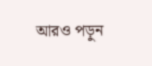আরও পড়ুন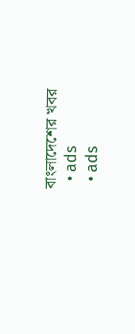বাংলাদেশের খবর
  • ads
  • ads